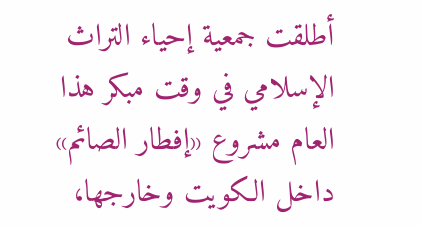أطلقت جمعية إحياء التراث الإسلامي في وقت مبكر هذا العام مشروع «إفطار الصائم» داخل الكويت وخارجها،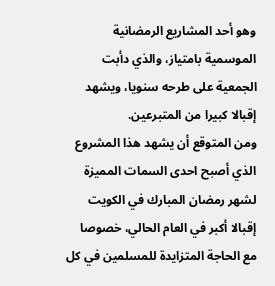وهو أحد المشاريع الرمضانية الموسمية بامتياز، والذي دأبت الجمعية على طرحه سنويا، ويشهد إقبالا كبيرا من المتبرعين.
ومن المتوقع أن يشهد هذا المشروع الذي أصبح احدى السمات المميزة لشهر رمضان المبارك في الكويت إقبالا أكبر في العام الحالي، خصوصا مع الحاجة المتزايدة للمسلمين في كل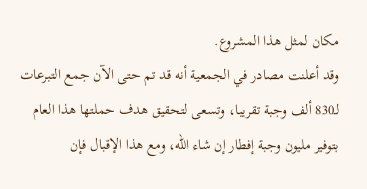مكان لمثل هذا المشروع.
وقد أعلنت مصادر في الجمعية أنه قد تم حتى الآن جمع التبرعات لـ830 ألف وجبة تقريبا، وتسعى لتحقيق هدف حملتها هذا العام بتوفير مليون وجبة إفطار إن شاء الله، ومع هذا الإقبال فإن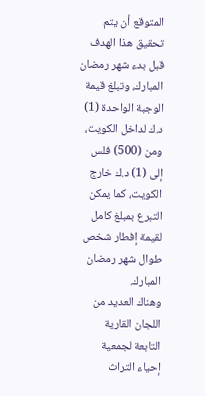المتوقع أن يتم تحقيق هذا الهدف قبل بدء شهر رمضان المبارك، وتبلغ قيمة الوجبة الواحدة (1) د.ك لداخل الكويت، ومن (500) فلس إلى (1) د.ك خارج الكويت، كما يمكن التبرع بمبلغ كامل لقيمة إفطار شخص طوال شهر رمضان المبارك.
وهناك العديد من اللجان القارية التابعة لجمعية إحياء التراث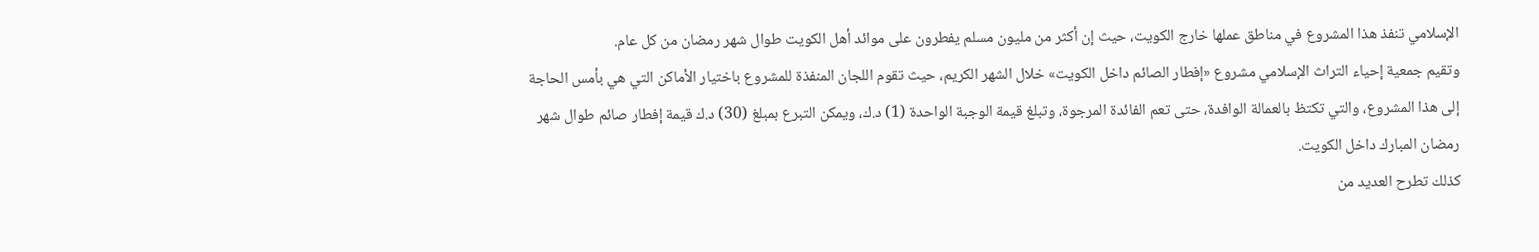الإسلامي تنفذ هذا المشروع في مناطق عملها خارج الكويت، حيث إن أكثر من مليون مسلم يفطرون على موائد أهل الكويت طوال شهر رمضان من كل عام.
وتقيم جمعية إحياء التراث الإسلامي مشروع «إفطار الصائم داخل الكويت» خلال الشهر الكريم، حيث تقوم اللجان المنفذة للمشروع باختيار الأماكن التي هي بأمس الحاجة إلى هذا المشروع، والتي تكتظ بالعمالة الوافدة، حتى تعم الفائدة المرجوة، وتبلغ قيمة الوجبة الواحدة (1) د.ك، ويمكن التبرع بمبلغ (30) د.ك قيمة إفطار صائم طوال شهر رمضان المبارك داخل الكويت.
كذلك تطرح العديد من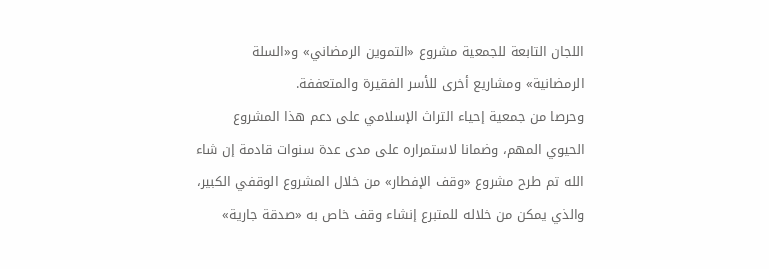اللجان التابعة للجمعية مشروع «التموين الرمضاني» و«السلة الرمضانية» ومشاريع أخرى للأسر الفقيرة والمتعففة.
وحرصا من جمعية إحياء التراث الإسلامي على دعم هذا المشروع الحيوي المهم، وضمانا لاستمراره على مدى عدة سنوات قادمة إن شاء الله تم طرح مشروع «وقف الإفطار» من خلال المشروع الوقفي الكبير، والذي يمكن من خلاله للمتبرع إنشاء وقف خاص به «صدقة جارية»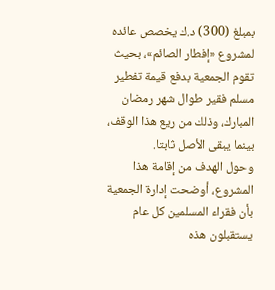بمبلغ (300) د.ك يخصص عائده لمشروع «إفطار الصائم»، بحيث تقوم الجمعية بدفع قيمة تفطير مسلم فقير طوال شهر رمضان المبارك، وذلك من ريع هذا الوقف، بينما يبقى الأصل ثابتا.
وحول الهدف من إقامة هذا المشروع، أوضحت إدارة الجمعية بأن فقراء المسلمين كل عام يستقبلون هذه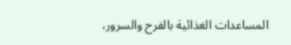المساعدات الغذائية بالفرح والسرور،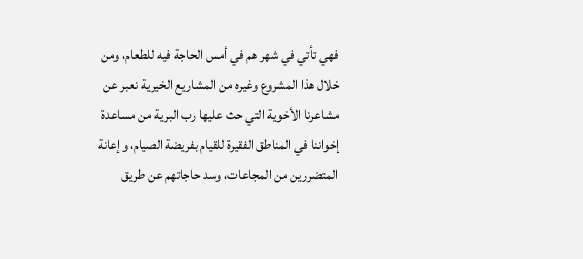فهي تأتي في شهر هم في أمس الحاجة فيه للطعام، ومن خلال هذا المشروع وغيره من المشاريع الخيرية نعبر عن مشاعرنا الأخوية التي حث عليها رب البرية من مساعدة إخواننا في المناطق الفقيرة للقيام بفريضة الصيام، وإعانة المتضررين من المجاعات، وسد حاجاتهم عن طريق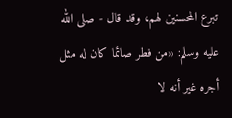تبرع المحسنين لهم، وقد قال - صلى الله عليه وسلم: «من فطر صائما كان له مثل أجره غير أنه لا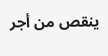ينقص من أجر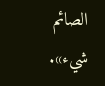الصائم شيء».